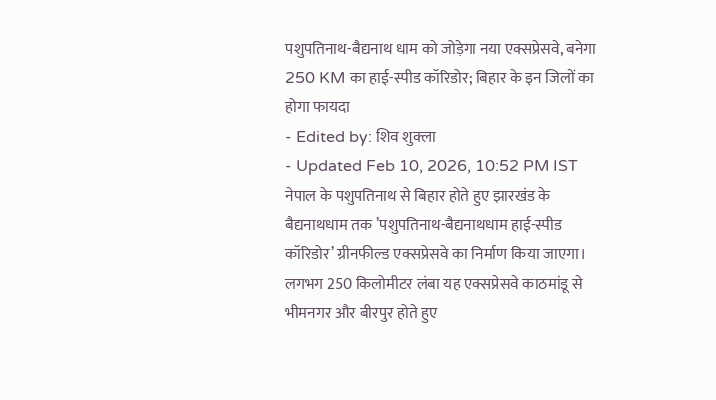पशुपतिनाथ-बैद्यनाथ धाम को जोड़ेगा नया एक्सप्रेसवे, बनेगा 250 KM का हाई-स्पीड कॉरिडोर; बिहार के इन जिलों का होगा फायदा
- Edited by: शिव शुक्ला
- Updated Feb 10, 2026, 10:52 PM IST
नेपाल के पशुपतिनाथ से बिहार होते हुए झारखंड के बैद्यनाथधाम तक ’पशुपतिनाथ-बैद्यनाथधाम हाई-स्पीड कॉरिडोर’ ग्रीनफील्ड एक्सप्रेसवे का निर्माण किया जाएगा। लगभग 250 किलोमीटर लंबा यह एक्सप्रेसवे काठमांडू से भीमनगर और बीरपुर होते हुए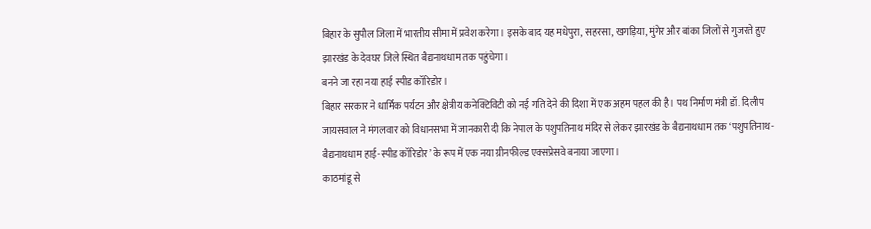बिहार के सुपौल जिला में भारतीय सीमा में प्रवेश करेगा। इसके बाद यह मधेपुरा, सहरसा, खगड़िया, मुंगेर और बांका जिलों से गुजरते हुए झारखंड के देवघर जिले स्थित बैद्यनाथधाम तक पहुंचेगा।
बनने जा रहा नया हाई स्पीड कॉरिडोर।
बिहार सरकार ने धार्मिक पर्यटन और क्षेत्रीय कनेक्टिविटी को नई गति देने की दिशा में एक अहम पहल की है। पथ निर्माण मंत्री डॉ. दिलीप जायसवाल ने मंगलवार को विधानसभा में जानकारी दी कि नेपाल के पशुपतिनाथ मंदिर से लेकर झारखंड के बैद्यनाथधाम तक ‘पशुपतिनाथ-बैद्यनाथधाम हाई-स्पीड कॉरिडोर’ के रूप में एक नया ग्रीनफील्ड एक्सप्रेसवे बनाया जाएगा।
काठमांडू से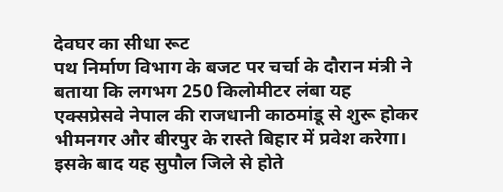देवघर का सीधा रूट
पथ निर्माण विभाग के बजट पर चर्चा के दौरान मंत्री ने बताया कि लगभग 250 किलोमीटर लंबा यह एक्सप्रेसवे नेपाल की राजधानी काठमांडू से शुरू होकर भीमनगर और बीरपुर के रास्ते बिहार में प्रवेश करेगा। इसके बाद यह सुपौल जिले से होते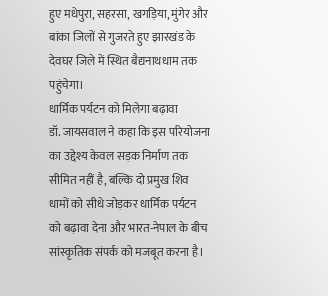हुए मधेपुरा, सहरसा, खगड़िया, मुंगेर और बांका जिलों से गुजरते हुए झारखंड के देवघर जिले में स्थित बैद्यनाथधाम तक पहुंचेगा।
धार्मिक पर्यटन को मिलेगा बढ़ावा
डॉ. जायसवाल ने कहा कि इस परियोजना का उद्देश्य केवल सड़क निर्माण तक सीमित नहीं है, बल्कि दो प्रमुख शिव धामों को सीधे जोड़कर धार्मिक पर्यटन को बढ़ावा देना और भारत-नेपाल के बीच सांस्कृतिक संपर्क को मजबूत करना है।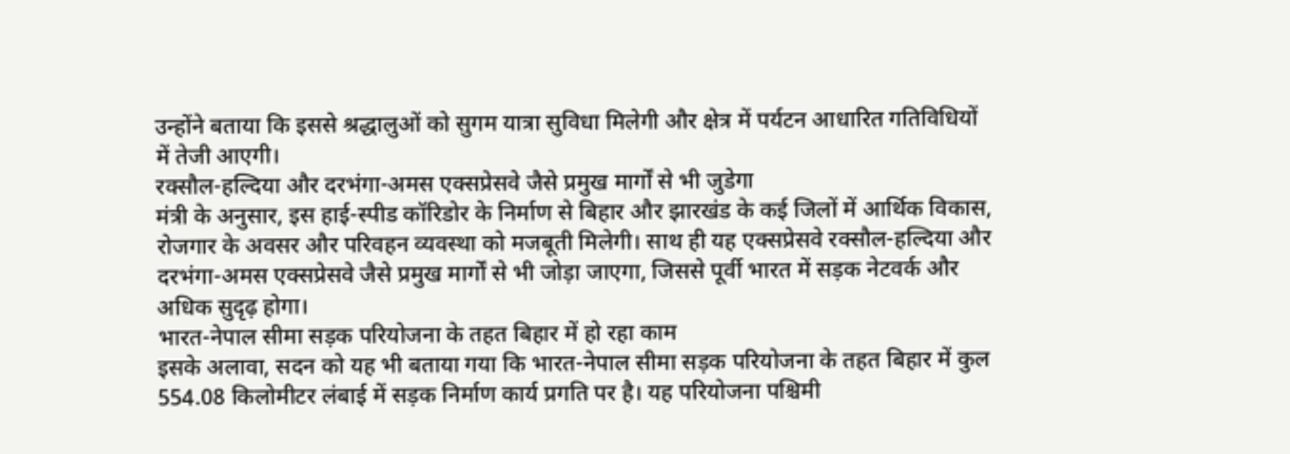उन्होंने बताया कि इससे श्रद्धालुओं को सुगम यात्रा सुविधा मिलेगी और क्षेत्र में पर्यटन आधारित गतिविधियों में तेजी आएगी।
रक्सौल-हल्दिया और दरभंगा-अमस एक्सप्रेसवे जैसे प्रमुख मार्गों से भी जुडेगा
मंत्री के अनुसार, इस हाई-स्पीड कॉरिडोर के निर्माण से बिहार और झारखंड के कई जिलों में आर्थिक विकास, रोजगार के अवसर और परिवहन व्यवस्था को मजबूती मिलेगी। साथ ही यह एक्सप्रेसवे रक्सौल-हल्दिया और दरभंगा-अमस एक्सप्रेसवे जैसे प्रमुख मार्गों से भी जोड़ा जाएगा, जिससे पूर्वी भारत में सड़क नेटवर्क और अधिक सुदृढ़ होगा।
भारत-नेपाल सीमा सड़क परियोजना के तहत बिहार में हो रहा काम
इसके अलावा, सदन को यह भी बताया गया कि भारत-नेपाल सीमा सड़क परियोजना के तहत बिहार में कुल 554.08 किलोमीटर लंबाई में सड़क निर्माण कार्य प्रगति पर है। यह परियोजना पश्चिमी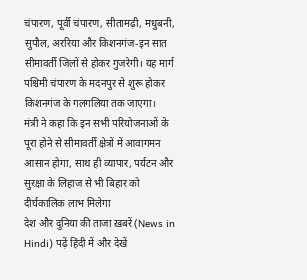चंपारण, पूर्वी चंपारण, सीतामढ़ी, मधुबनी, सुपौल, अररिया और किशनगंज-इन सात सीमावर्ती जिलों से होकर गुजरेगी। यह मार्ग पश्चिमी चंपारण के मदनपुर से शुरू होकर किशनगंज के गलगलिया तक जाएगा।
मंत्री ने कहा कि इन सभी परियोजनाओं के पूरा होने से सीमावर्ती क्षेत्रों में आवागमन आसान होगा, साथ ही व्यापार, पर्यटन और सुरक्षा के लिहाज से भी बिहार को दीर्घकालिक लाभ मिलेगा
देश और दुनिया की ताजा ख़बरें (News in Hindi) पढ़ें हिंदी में और देखें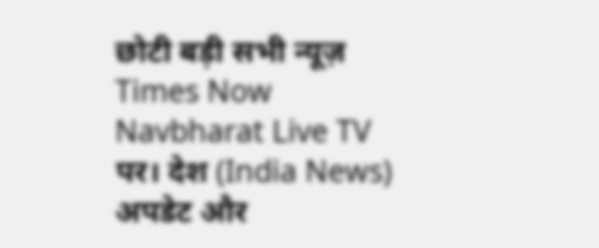छोटी बड़ी सभी न्यूज़ Times Now Navbharat Live TV पर। देश (India News) अपडेट और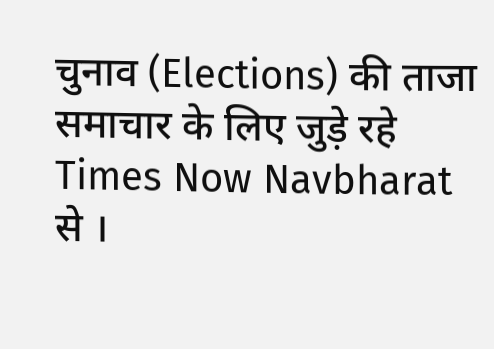चुनाव (Elections) की ताजा समाचार के लिए जुड़े रहे Times Now Navbharat से ।